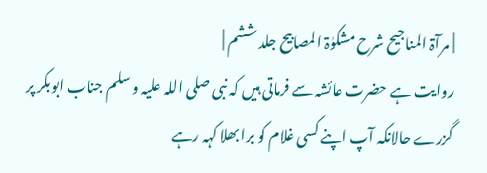| مرآۃ المناجیح شرح مشکوٰۃ المصابیح جلد ششم |
روایت ہے حضرت عائشہ سے فرماتی ہیں کہ نبی صلی اللہ علیہ و سلم جناب ابوبکر پر گزرے حالانکہ آپ اپنے کسی غلام کو برا بھلا کہہ رہے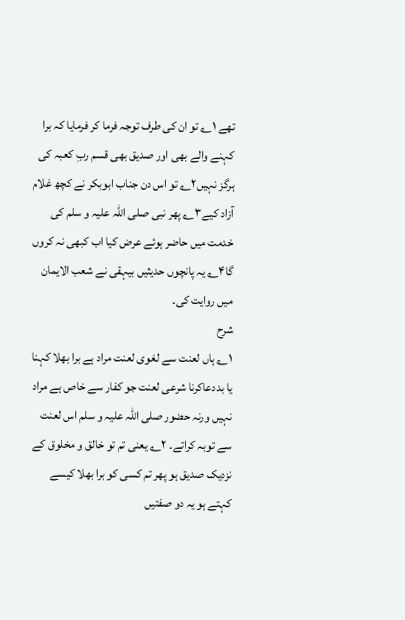تھے ۱؎ تو ان کی طرف توجہ فرما کر فرمایا کہ برا کہنے والے بھی اور صدیق بھی قسم ربِ کعبہ کی ہرگز نہیں۲؎ تو اس دن جناب ابوبکر نے کچھ غلام آزاد کیے۳؎ پھر نبی صلی اللہ علیہ و سلم کی خدمت میں حاضر ہوئے عرض کیا اب کبھی نہ کروں گا۴؎ یہ پانچوں حدیثیں بیہقی نے شعب الایمان میں روایت کی۔
شرح
۱؎ ہاں لعنت سے لغوی لعنت مراد ہے برا بھلا کہنا یا بددعاکرنا شرعی لعنت جو کفار سے خاص ہے مراد نہیں ورنہ حضور صلی اللہ علیہ و سلم اس لعنت سے توبہ کراتے۔ ۲؎ یعنی تم تو خالق و مخلوق کے نزدیک صدیق ہو پھر تم کسی کو برا بھلا کیسے کہتے ہو یہ دو صفتیں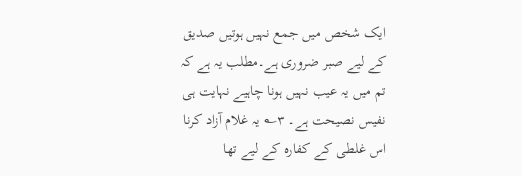ایک شخص میں جمع نہیں ہوتیں صدیق کے لیے صبر ضروری ہے۔مطلب یہ ہے کہ تم میں یہ عیب نہیں ہونا چاہیے نہایت ہی نفیس نصیحت ہے۔ ۳؎ یہ غلام آزاد کرنا اس غلطی کے کفارہ کے لیے تھا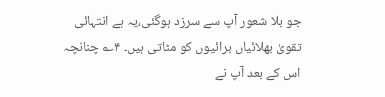جو بلا شعور آپ سے سرزد ہوگئی،یہ ہے انتہائی تقویٰ بھلائیاں برائیوں کو مٹاتی ہیں۔ ۴؎ چنانچہ اس کے بعد آپ نے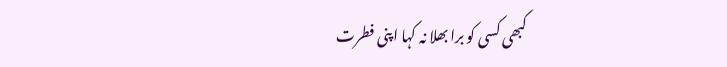کبھی کسی کو برا بھلا نہ کہا اپنی فطرت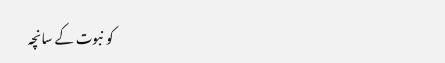کو نبوت کے سانچہ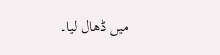میں ڈھال لیا۔